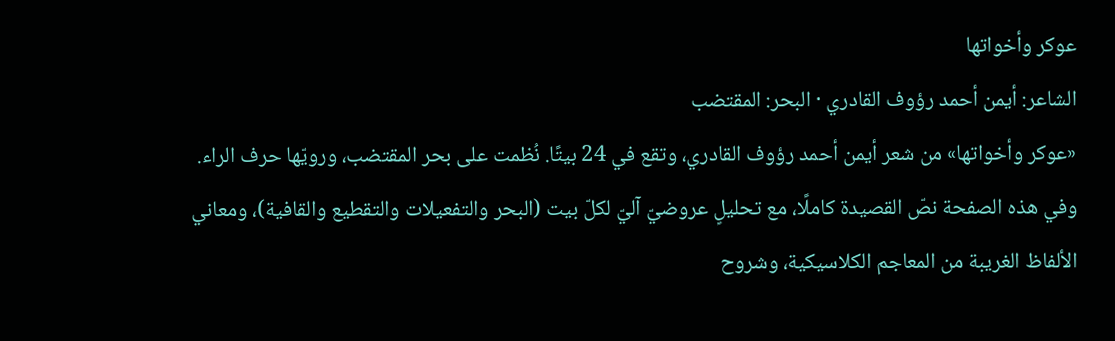عوكر وأخواتها
الشاعر: أيمن أحمد رؤوف القادري · البحر: المقتضب
«عوكر وأخواتها» من شعر أيمن أحمد رؤوف القادري، وتقع في 24 بيتًا. نُظمت على بحر المقتضب، ورويّها حرف الراء.
وفي هذه الصفحة نصّ القصيدة كاملًا، مع تحليلٍ عروضيّ آليّ لكلّ بيت (البحر والتفعيلات والتقطيع والقافية)، ومعاني الألفاظ الغريبة من المعاجم الكلاسيكية، وشروح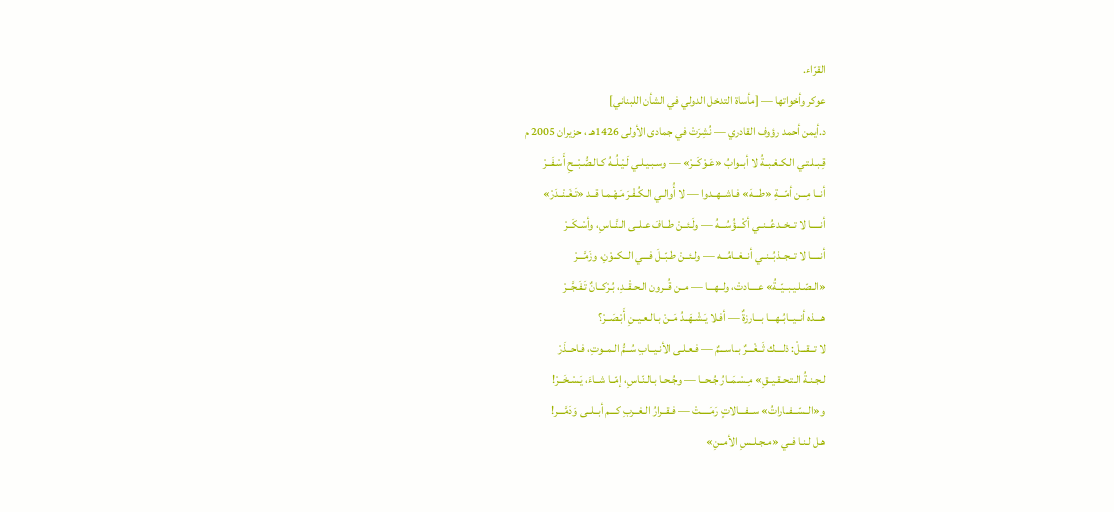القرّاء.
عوكر وأخواتها — [مأساة التدخل الدولي في الشأن اللبناني]
د.أيمن أحمد رؤوف القادري — نُشِرَتْ في جمادى الأولى 1426هـ ، حزيران 2005 م
قِـبـلـتـي الـكـعْـبــةُ لا أبــوابُ «عَـوْكَــرْ» — وسـبـيـلـي لَـيْـلُــهُ كـالـصُّـبْــحِ أَسْـفَــرْ
أنــا مِـــن أمّـــةِ «طـــهَ» فـاشــهــدوا — لا أُوالـي الـكُـفْـرَ مَـهْـمـا قــد «تَـغَـنْــدَرْ»
أنـــــا لا تــخــدعُــنــي أكْـــؤُسُـــهُ — ولَـئــنْ طــافَ عـلــى الـنَّــاسِ، وأسْـكَــرْ
أنـــــا لا تــجــذبُــنــي أنــغــامُـــه — ولـئــنْ طـبّــلَ فـــي الــكــوْنِ، وزَمَّـــرْ
«الـصّـلـيـبــيّــةُ» عــــادتْ، ولــهـــا — مــن قُــرون الـحـقْــدِ، بُـرْكــانٌ تَـفَـجَّــرْ
هـــذه أنــيــابُــهـــا بـــارزةٌ — أفـلا يَـشْـهَــدُ مَــنْ بـالـعـيــنِ أَبْـصَــرْ؟
لا تــقـــلْ: ذلــــك ثَــغْـــرٌ بــاســـمٌ — فـعـلـى الأنـيــابِ سُــمُّ الـمــوتِ، فـاحــذَرْ
لـجـنـةُ الـتـحـقـيــقِ» مِـسْـمَــارُ جُـحــا — وجُـحـا بـالـنّـاسِ، إمّــا شــاءَ، يَـسْـخَــرْ!
و«الــسّــفــاراتُ» ســفـــالاتٍ رَمَـــــتْ — فـقــرارُ الـغــربِ كـــم أبــلــى وَدَمَّـــر!
هـل لـنـا فــي «مـجـلــسِ الأمــنِ»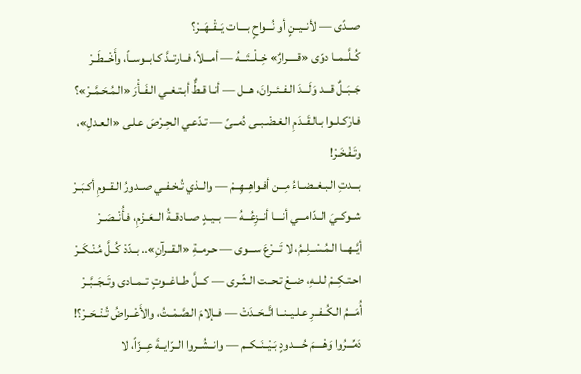صــدًى — لأنــيــنٍ أو نُـــواحٍ بــــات يَــقْــهَــرْ؟
كُــلَّــمــا دوّى «قـــــرارٌ» خِــلْــتَـــهُ — أمـــلاً، فــارتــدَّ كـابــوســاً، وأَخْــطَــرْ
جَــبَــلٌ قـــد وَلَـــدَ الـفــئــرانَ، هـــل — أنـا قـطٌّ أبـتـغــي الـفَــأْرَ «الـمُـحَـمَّــرْ»؟
فـارْكـلــوا بـالـقَــدَمِ الـغـضْـبــى دُمــىً — تـدّعـي الـحِـرْصَ عـلـى «الـعـدلِ»، وتَـفْـخَـرْ!
بـــدتِ الـبـغــضــاءُ مِـــن أفـواهِــهِــمْ — والــذي تُـخـفــي صــدورُ الـقــومِ أكـبَــرْ
شــوكــيَ الــدّامـــي أنــــا أنــزِعُـــهُ — بــيــدٍ صــادقــةُ الــعَــزْمِ، فـأُنْــصَــرْ
أيَّــهــا الـمُـسْــلِــمُ، لا تَـــرْعَ ســـوى — حـرمــةِ «الـقــرآنِ».. بــدّدْ كُــلَّ مُـنْـكَــرْ
احـتـكِــمْ لـلــهِ، ضــعْ تـحــت الــثّــرى — كـــلَّ طــاغــوتٍ تــمــادى وتَــجَــبَّــرْ
أُمَـــمُ الـكُــفــرِ عـلـيــنــا اتَّــحَــدَتْ — فــإلامَ الـصَّـمْــتُ، والأَعْــراضُ تُـنْــحَــرْ؟!
دَمِّـــرُوا وَهْــــمَ حُــــدودٍ بَـيْــنَــكــم — وانــشُــروا الــرّايــةَ عِـــزّاً، لا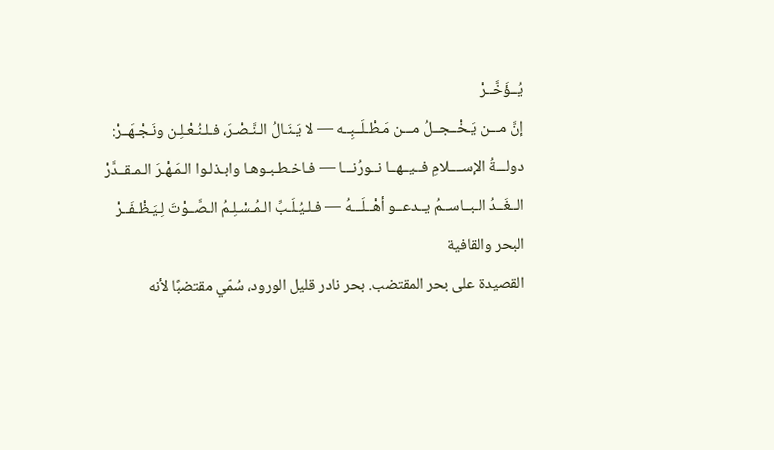يُــؤَخَّــرْ
إنَّ مـــن يَـخْــجــلُ مـــن مَـطْـلَــبِــه — لا يَـنَـالُ الـنَّـصْـرَ، فـلـنُـعْـلِـن ونَـجْـهَــرْ:
دولـــةُ الإســــلامِ فــيــهــا نــورُنـــا — فـاخـطـبـوهـا وابـذلـوا الـمَـهْـرَ الـمـقــدَّرْ
الــغَــدُ الـبــاســمُ يــدعــو أهْــلَـــهُ — فـلـيُـلَـبِّ الـمُـسْـلِـمُ الـصَّــوْتَ لِـيَـظْـفَــرْ
البحر والقافية
القصيدة على بحر المقتضب. بحر نادر قليل الورود، سُمّي مقتضبًا لأنه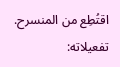اقتُطِع من المنسرح.
تفعيلاته: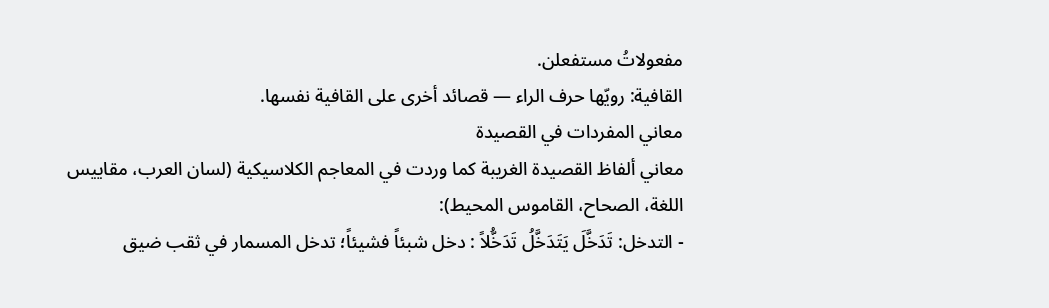مفعولاتُ مستفعلن.
القافية: رويّها حرف الراء — قصائد أخرى على القافية نفسها.
معاني المفردات في القصيدة
معاني ألفاظ القصيدة الغريبة كما وردت في المعاجم الكلاسيكية (لسان العرب، مقاييس اللغة، الصحاح، القاموس المحيط):
- التدخل: تَدَخَّلَ يَتَدَخَّلُ تَدَخُّلاً : دخل شبئاً فشيئاً؛ تدخل المسمار في ثقب ضيق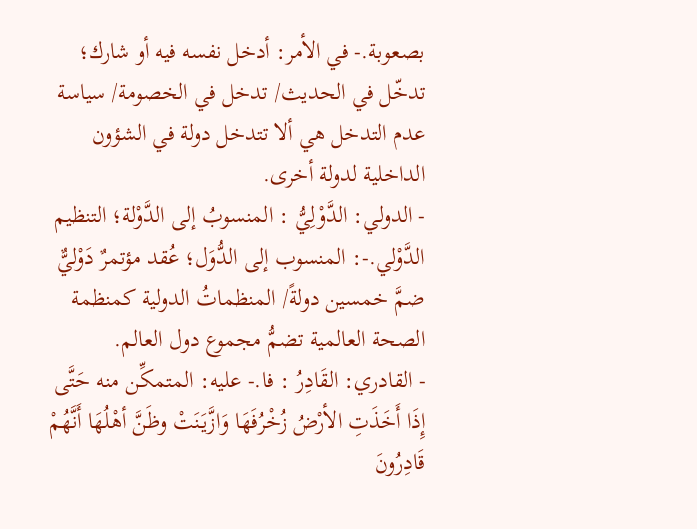بصعوبة.- في الأمر: أدخل نفسه فيه أو شارك؛ تدخّل في الحديث/ تدخل في الخصومة/ سياسة عدم التدخل هي ألا تتدخل دولة في الشؤون الداخلية لدولة أخرى.
- الدولي: الدَّوْلِيُّ : المنسوبُ إلى الدَّوْلة؛ التنظيم الدَّوْلي.-: المنسوب إلى الدُّوَل؛ عُقد مؤتمرٌ دَوْليٌّ ضمَّ خمسين دولةً/ المنظماتُ الدولية كمنظمة الصحة العالمية تضمُّ مجموع دول العالم.
- القادري: القَادِرُ : فا.- عليه: المتمكِّن منه حَتَّى إِذَا أَخَذَتِ الأرْضُ زُخْرُفَهَا وَازَّيَنَتْ وظَنَّ أهْلُهَا أَنَّهُمْ قَادِرُونَ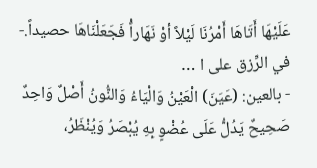عَلَيْهَا أَتَاهَا أَمْرُنَا لَيْلاً أوْ نَهَاراًْ فَجَعَلْنَاهَا حصيداً.- في الرِّزق على ا …
- بالعين: (عَيَنَ) الْعَيْنُ وَالْيَاءُ وَالنُّونُ أَصْلٌ وَاحِدٌ صَحِيحٌ يَدُلُّ عَلَى عُضْوٍ بِهِ يُبْصَرُ وَيُنْظَرُ،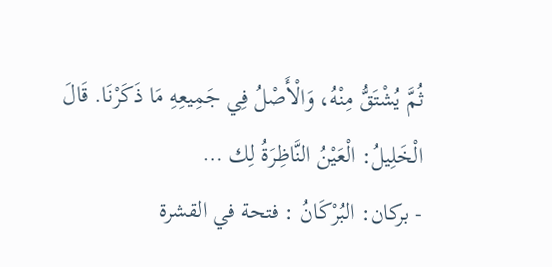ثُمَّ يُشْتَقُّ مِنْهُ، وَالْأَصْلُ فِي جَمِيعِهِ مَا ذَكَرْنَا. قَالَ الْخَلِيلُ: الْعَيْنُ النَّاظِرَةُ لِك …
- بركان: البُرْكَانُ : فتحة في القشرة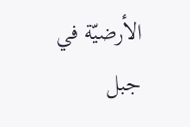الأرضيّة في جبل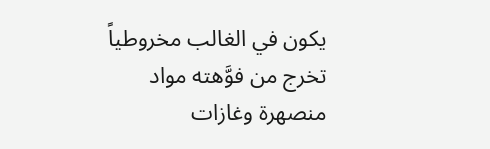يكون في الغالب مخروطياً تخرج من فوَّهته مواد منصهرة وغازات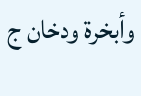وأبخرة ودخان ج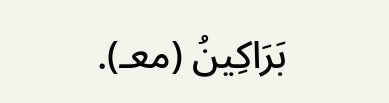بَرَاكِينُ (معـ).